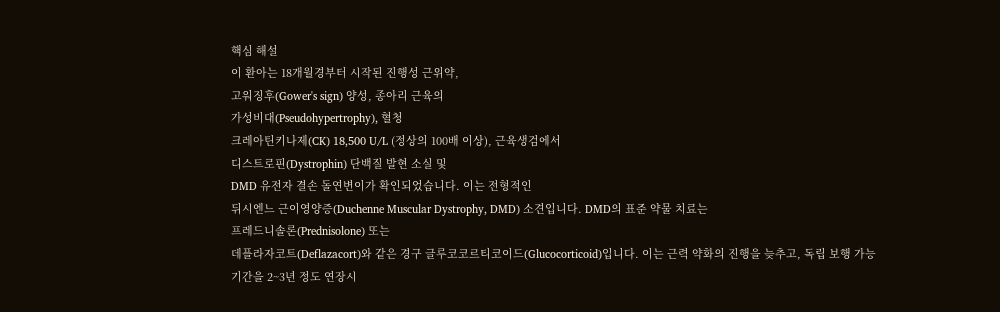핵심 해설
이 환아는 18개월경부터 시작된 진행성 근위약,
고워징후(Gower's sign) 양성, 종아리 근육의
가성비대(Pseudohypertrophy), 혈청
크레아틴키나제(CK) 18,500 U/L (정상의 100배 이상), 근육생검에서
디스트로핀(Dystrophin) 단백질 발현 소실 및
DMD 유전자 결손 돌연변이가 확인되었습니다. 이는 전형적인
뒤시엔느 근이영양증(Duchenne Muscular Dystrophy, DMD) 소견입니다. DMD의 표준 약물 치료는
프레드니솔론(Prednisolone) 또는
데플라자코트(Deflazacort)와 같은 경구 글루코코르티코이드(Glucocorticoid)입니다. 이는 근력 약화의 진행을 늦추고, 독립 보행 가능 기간을 2~3년 정도 연장시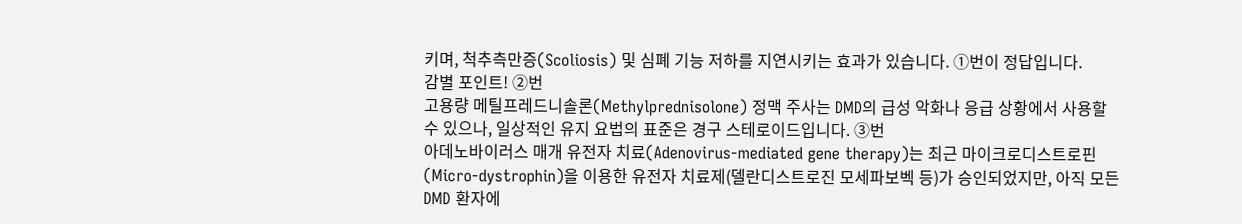키며, 척추측만증(Scoliosis) 및 심폐 기능 저하를 지연시키는 효과가 있습니다. ①번이 정답입니다.
감별 포인트! ②번
고용량 메틸프레드니솔론(Methylprednisolone) 정맥 주사는 DMD의 급성 악화나 응급 상황에서 사용할 수 있으나, 일상적인 유지 요법의 표준은 경구 스테로이드입니다. ③번
아데노바이러스 매개 유전자 치료(Adenovirus-mediated gene therapy)는 최근 마이크로디스트로핀(Micro-dystrophin)을 이용한 유전자 치료제(델란디스트로진 모세파보벡 등)가 승인되었지만, 아직 모든 DMD 환자에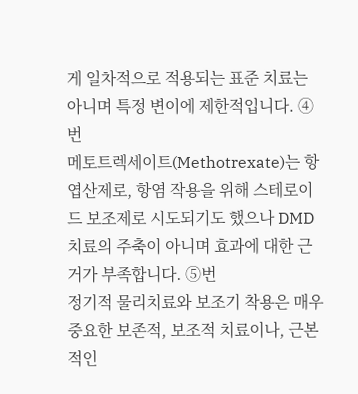게 일차적으로 적용되는 표준 치료는 아니며 특정 변이에 제한적입니다. ④번
메토트렉세이트(Methotrexate)는 항엽산제로, 항염 작용을 위해 스테로이드 보조제로 시도되기도 했으나 DMD 치료의 주축이 아니며 효과에 대한 근거가 부족합니다. ⑤번
정기적 물리치료와 보조기 착용은 매우 중요한 보존적, 보조적 치료이나, 근본적인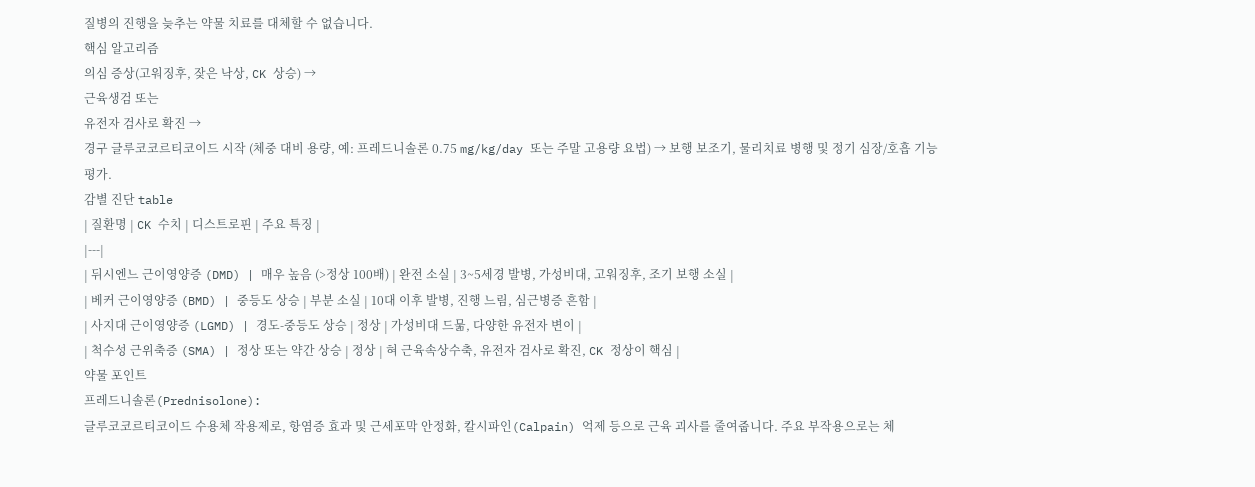질병의 진행을 늦추는 약물 치료를 대체할 수 없습니다.
핵심 알고리즘
의심 증상(고워징후, 잦은 낙상, CK 상승) →
근육생검 또는
유전자 검사로 확진 →
경구 글루코코르티코이드 시작 (체중 대비 용량, 예: 프레드니솔론 0.75 mg/kg/day 또는 주말 고용량 요법) → 보행 보조기, 물리치료 병행 및 정기 심장/호흡 기능 평가.
감별 진단 table
| 질환명 | CK 수치 | 디스트로핀 | 주요 특징 |
|---|
| 뒤시엔느 근이영양증 (DMD) | 매우 높음 (>정상 100배) | 완전 소실 | 3~5세경 발병, 가성비대, 고워징후, 조기 보행 소실 |
| 베커 근이영양증 (BMD) | 중등도 상승 | 부분 소실 | 10대 이후 발병, 진행 느림, 심근병증 흔함 |
| 사지대 근이영양증 (LGMD) | 경도-중등도 상승 | 정상 | 가성비대 드묾, 다양한 유전자 변이 |
| 척수성 근위축증 (SMA) | 정상 또는 약간 상승 | 정상 | 혀 근육속상수축, 유전자 검사로 확진, CK 정상이 핵심 |
약물 포인트
프레드니솔론(Prednisolone):
글루코코르티코이드 수용체 작용제로, 항염증 효과 및 근세포막 안정화, 칼시파인(Calpain) 억제 등으로 근육 괴사를 줄여줍니다. 주요 부작용으로는 체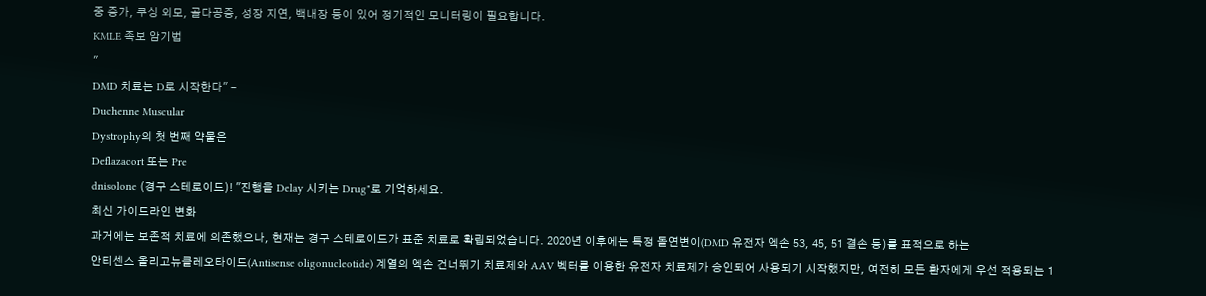중 증가, 쿠싱 외모, 골다공증, 성장 지연, 백내장 등이 있어 정기적인 모니터링이 필요합니다.
KMLE 족보 암기법
"
DMD 치료는 D로 시작한다" -
Duchenne Muscular
Dystrophy의 첫 번째 약물은
Deflazacort 또는 Pre
dnisolone (경구 스테로이드)! "진행을 Delay 시키는 Drug"로 기억하세요.
최신 가이드라인 변화
과거에는 보존적 치료에 의존했으나, 현재는 경구 스테로이드가 표준 치료로 확립되었습니다. 2020년 이후에는 특정 돌연변이(DMD 유전자 엑손 53, 45, 51 결손 등)를 표적으로 하는
안티센스 올리고뉴클레오타이드(Antisense oligonucleotide) 계열의 엑손 건너뛰기 치료제와 AAV 벡터를 이용한 유전자 치료제가 승인되어 사용되기 시작했지만, 여전히 모든 환자에게 우선 적용되는 1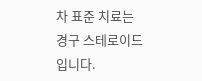차 표준 치료는 경구 스테로이드입니다.